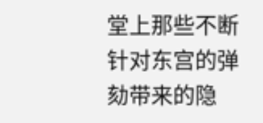堂上那些不断针对东宫的弹劾带来的隐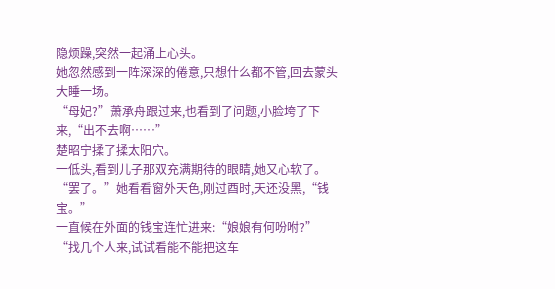隐烦躁,突然一起涌上心头。
她忽然感到一阵深深的倦意,只想什么都不管,回去蒙头大睡一场。
“母妃?”萧承舟跟过来,也看到了问题,小脸垮了下来,“出不去啊……”
楚昭宁揉了揉太阳穴。
一低头,看到儿子那双充满期待的眼睛,她又心软了。
“罢了。”她看看窗外天色,刚过酉时,天还没黑,“钱宝。”
一直候在外面的钱宝连忙进来:“娘娘有何吩咐?”
“找几个人来,试试看能不能把这车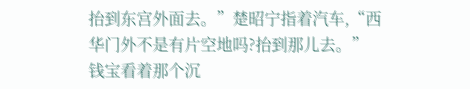抬到东宫外面去。”楚昭宁指着汽车,“西华门外不是有片空地吗?抬到那儿去。”
钱宝看着那个沉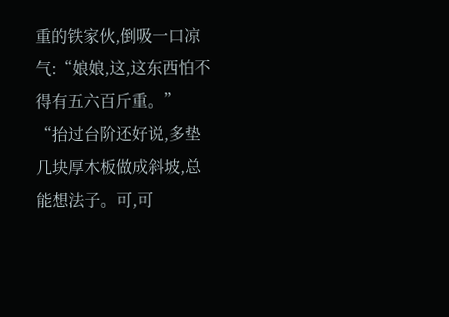重的铁家伙,倒吸一口凉气:“娘娘,这,这东西怕不得有五六百斤重。”
“抬过台阶还好说,多垫几块厚木板做成斜坡,总能想法子。可,可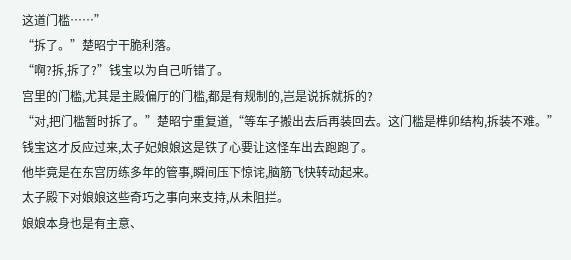这道门槛……”
“拆了。”楚昭宁干脆利落。
“啊?拆,拆了?”钱宝以为自己听错了。
宫里的门槛,尤其是主殿偏厅的门槛,都是有规制的,岂是说拆就拆的?
“对,把门槛暂时拆了。”楚昭宁重复道,“等车子搬出去后再装回去。这门槛是榫卯结构,拆装不难。”
钱宝这才反应过来,太子妃娘娘这是铁了心要让这怪车出去跑跑了。
他毕竟是在东宫历练多年的管事,瞬间压下惊诧,脑筋飞快转动起来。
太子殿下对娘娘这些奇巧之事向来支持,从未阻拦。
娘娘本身也是有主意、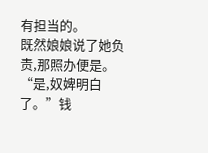有担当的。
既然娘娘说了她负责,那照办便是。
“是,奴婢明白了。”钱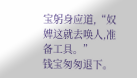宝躬身应道,“奴婢这就去唤人,准备工具。”
钱宝匆匆退下。